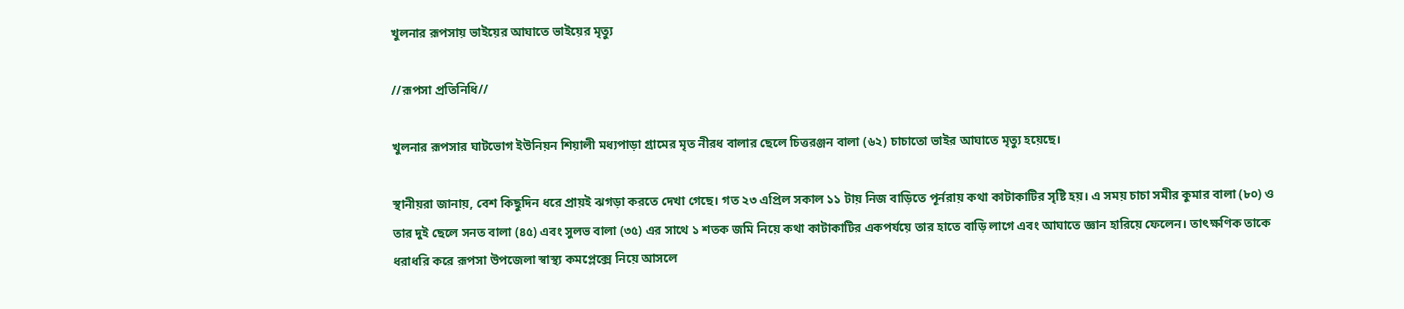খুলনার রূপসায় ভাইয়ের আঘাতে ভাইয়ের মৃত্যু

//রূপসা প্রতিনিধি//

খুলনার রূপসার ঘাটভোগ ইউনিয়ন শিয়ালী মধ্যপাড়া গ্রামের মৃত নীরধ বালার ছেলে চিত্তরঞ্জন বালা (৬২) চাচাতো ভাইর আঘাতে মৃত্যু হয়েছে।

স্থানীয়রা জানায়, বেশ কিছুদিন ধরে প্রায়ই ঝগড়া করতে দেখা গেছে। গত ২৩ এপ্রিল সকাল ১১ টায় নিজ বাড়িতে পূর্নরায় কথা কাটাকাটির সৃষ্টি হয়। এ সময় চাচা সমীর কুমার বালা (৮০) ও তার দুই ছেলে সনত বালা (৪৫) এবং সুলভ বালা (৩৫) এর সাথে ১ শতক জমি নিয়ে কথা কাটাকাটির একপর্যয়ে তার হাতে বাড়ি লাগে এবং আঘাতে জ্ঞান হারিয়ে ফেলেন। তাৎক্ষণিক তাকে ধরাধরি করে রূপসা উপজেলা স্বাস্থ্য কমপ্লেক্সে নিয়ে আসলে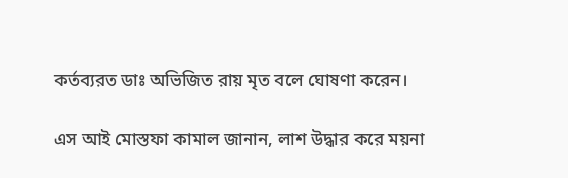কর্তব্যরত ডাঃ অভিজিত রায় মৃত বলে ঘোষণা করেন।

এস আই মোস্তফা কামাল জানান, লাশ উদ্ধার করে ময়না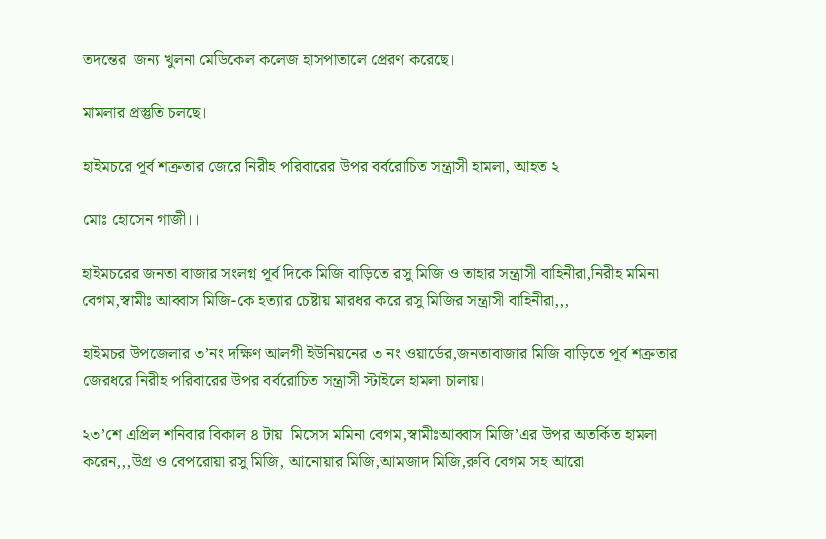তদন্তের  জন্য খুলনা মেডিকেল কলেজ হাসপাতালে প্রেরণ করেছে।

মামলার প্রস্তুতি চলছে।

হাইমচরে পূর্ব শত্রুতার জেরে নিরীহ পরিবারের উপর বর্বরোচিত সন্ত্রাসী হামলা, আহত ২

মোঃ হোসেন গাজী।।

হাইমচরের জনতা বাজার সংলগ্ন পূর্ব দিকে মিজি বাড়িতে রসু মিজি ও তাহার সন্ত্রাসী বাহিনীরা,নিরীহ মমিনা বেগম,স্বামীঃ আব্বাস মিজি-কে হত্যার চেষ্টায় মারধর করে রসু মিজির সন্ত্রাসী বাহিনীরা,,,

হাইমচর উপজেলার ৩’নং দক্ষিণ আলগী ইউনিয়নের ৩ নং ওয়ার্ডের,জনতাবাজার মিজি বাড়িতে পূর্ব শত্রুতার জেরধরে নিরীহ পরিবারের উপর বর্বরোচিত সন্ত্রাসী স্টাইলে হামলা চালায়।

২৩’শে এপ্রিল শনিবার বিকাল ৪ টায়  মিসেস মমিনা বেগম,স্বামীঃআব্বাস মিজি’এর উপর অতর্কিত হামলা করেন,,,উগ্র ও বেপরোয়া রসু মিজি, আনোয়ার মিজি,আমজাদ মিজি,রুবি বেগম সহ আরো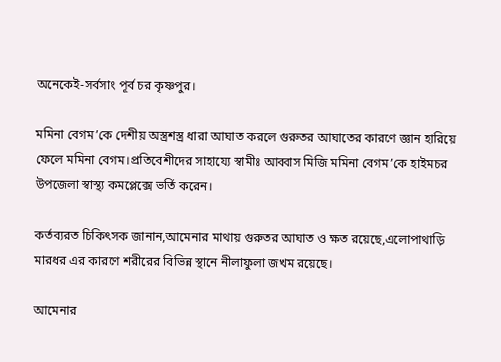অনেকেই-সর্বসাং পূর্ব চর কৃষ্ণপুর।

মমিনা বেগম’কে দেশীয় অস্ত্রশস্ত্র ধারা আঘাত করলে গুরুতর আঘাতের কারণে জ্ঞান হারিয়ে ফেলে মমিনা বেগম।প্রতিবেশীদের সাহায্যে স্বামীঃ আব্বাস মিজি মমিনা বেগম’কে হাইমচর উপজেলা স্বাস্থ্য কমপ্লেক্সে ভর্তি করেন।

কর্তব্যরত চিকিৎসক জানান,আমেনার মাথায় গুরুতর আঘাত ও ক্ষত রয়েছে,এলোপাথাড়ি মারধর এর কারণে শরীরের বিভিন্ন স্থানে নীলাফুলা জখম রয়েছে।

আমেনার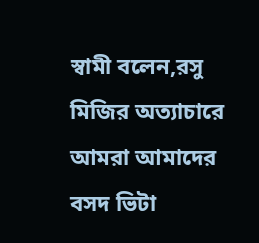স্বামী বলেন,রসু মিজির অত্যাচারে আমরা আমাদের বসদ ভিটা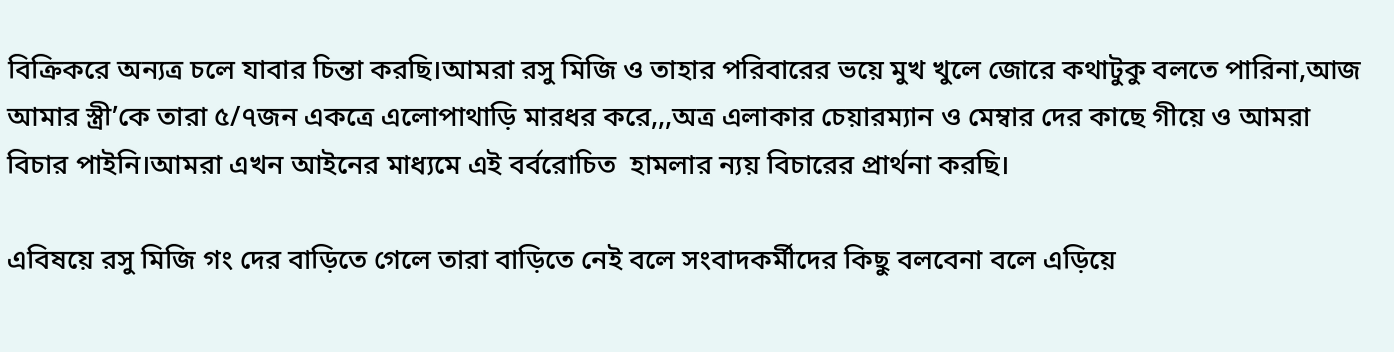বিক্রিকরে অন্যত্র চলে যাবার চিন্তা করছি।আমরা রসু মিজি ও তাহার পরিবারের ভয়ে মুখ খুলে জোরে কথাটুকু বলতে পারিনা,আজ আমার স্ত্রী’কে তারা ৫/৭জন একত্রে এলোপাথাড়ি মারধর করে,,,অত্র এলাকার চেয়ারম্যান ও মেম্বার দের কাছে গীয়ে ও আমরা বিচার পাইনি।আমরা এখন আইনের মাধ্যমে এই বর্বরোচিত  হামলার ন্যয় বিচারের প্রার্থনা করছি।

এবিষয়ে রসু মিজি গং দের বাড়িতে গেলে তারা বাড়িতে নেই বলে সংবাদকর্মীদের কিছু বলবেনা বলে এড়িয়ে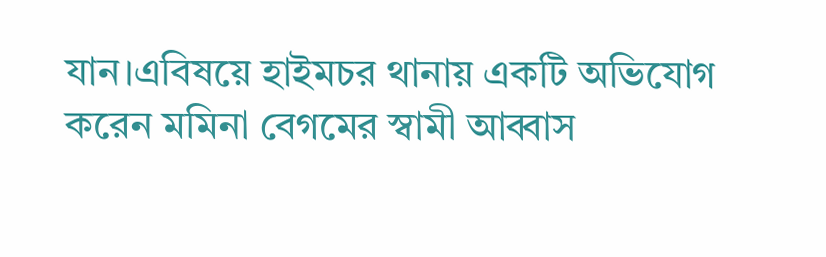যান।এবিষয়ে হাইমচর থানায় একটি অভিযোগ করেন মমিনা বেগমের স্বামী আব্বাস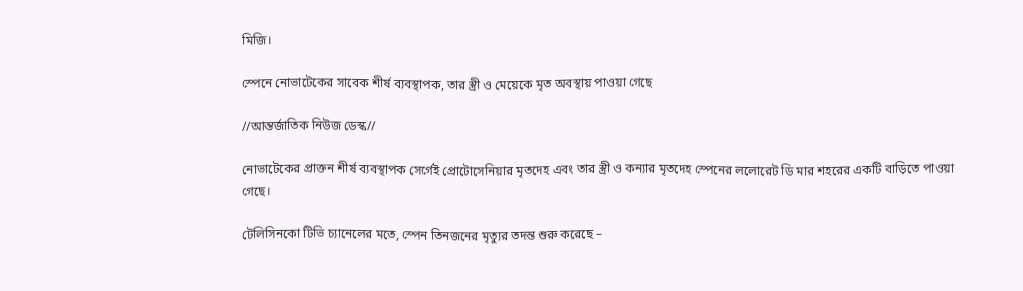মিজি।

স্পেনে নোভাটেকের সাবেক শীর্ষ ব্যবস্থাপক, তার স্ত্রী ও মেয়েকে মৃত অবস্থায় পাওয়া গেছে

//আন্তর্জাতিক নিউজ ডেস্ক//

নোভাটেকের প্রাক্তন শীর্ষ ব্যবস্থাপক সের্গেই প্রোটোসেনিয়ার মৃতদেহ এবং তার স্ত্রী ও কন্যার মৃতদেহ স্পেনের ললোরেট ডি মার শহরের একটি বাড়িতে পাওয়া গেছে।

টেলিসিনকো টিভি চ্যানেলের মতে, স্পেন তিনজনের মৃত্যুর তদন্ত শুরু করেছে –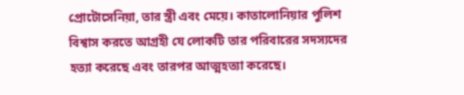প্রোটোসেনিয়া, তার স্ত্রী এবং মেয়ে। কাতালোনিয়ার পুলিশ বিশ্বাস করতে আগ্রহী যে লোকটি তার পরিবারের সদস্যদের হত্যা করেছে এবং তারপর আত্মহত্যা করেছে।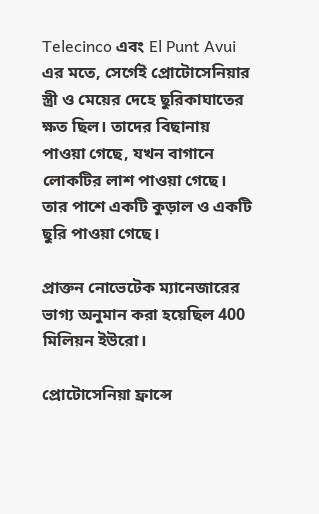Telecinco এবং El Punt Avui এর মতে, সের্গেই প্রোটোসেনিয়ার স্ত্রী ও মেয়ের দেহে ছুরিকাঘাতের ক্ষত ছিল। তাদের বিছানায় পাওয়া গেছে, যখন বাগানে লোকটির লাশ পাওয়া গেছে। তার পাশে একটি কুড়াল ও একটি ছুরি পাওয়া গেছে।

প্রাক্তন নোভেটেক ম্যানেজারের ভাগ্য অনুমান করা হয়েছিল 400 মিলিয়ন ইউরো।

প্রোটোসেনিয়া ফ্রান্সে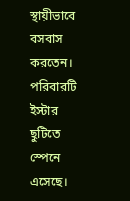স্থায়ীভাবে বসবাস করতেন। পরিবারটি ইস্টার ছুটিতে স্পেনে এসেছে।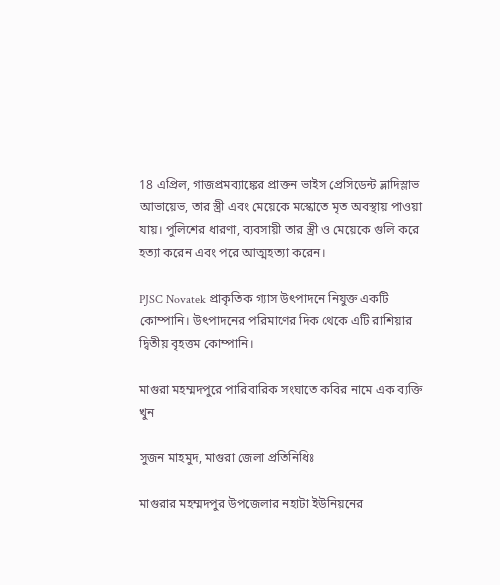18 এপ্রিল, গাজপ্রমব্যাঙ্কের প্রাক্তন ভাইস প্রেসিডেন্ট ভ্লাদিস্লাভ আভায়েভ, তার স্ত্রী এবং মেয়েকে মস্কোতে মৃত অবস্থায় পাওয়া যায়। পুলিশের ধারণা, ব্যবসায়ী তার স্ত্রী ও মেয়েকে গুলি করে হত্যা করেন এবং পরে আত্মহত্যা করেন।

PJSC Novatek প্রাকৃতিক গ্যাস উৎপাদনে নিযুক্ত একটি কোম্পানি। উৎপাদনের পরিমাণের দিক থেকে এটি রাশিয়ার দ্বিতীয় বৃহত্তম কোম্পানি।

মাগুরা মহম্মদপুরে পারিবারিক সংঘাতে কবির নামে এক ব্যক্তি খুন

সুজন মাহমুদ, মাগুরা জেলা প্রতিনিধিঃ

মাগুরার মহম্মদপুর উপজেলার নহাটা ইউনিয়নের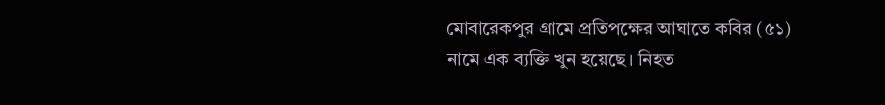মোবারেকপুর গ্রামে প্রতিপক্ষের আঘাতে কবির (৫১)  নামে এক ব্যক্তি খুন হয়েছে। নিহত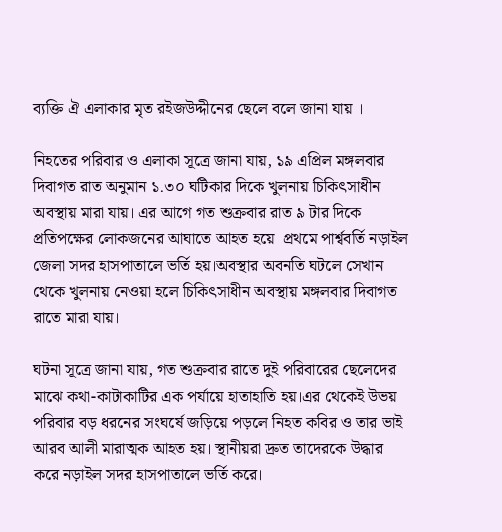ব্যক্তি ঐ এলাকার মৃত রইজউদ্দীনের ছেলে বলে জানা যায় ।

নিহতের পরিবার ও এলাকা সূত্রে জানা যায়, ১৯ এপ্রিল মঙ্গলবার দিবাগত রাত অনুমান ১.৩০ ঘটিকার দিকে খুলনায় চিকিৎসাধীন অবস্থায় মারা যায়। এর আগে গত শুক্রবার রাত ৯ টার দিকে প্রতিপক্ষের লোকজনের আঘাতে আহত হয়ে  প্রথমে পার্শ্ববর্তি নড়াইল জেলা সদর হাসপাতালে ভর্তি হয়।অবস্থার অবনতি ঘটলে সেখান থেকে খুলনায় নেওয়া হলে চিকিৎসাধীন অবস্থায় মঙ্গলবার দিবাগত রাতে মারা যায়।

ঘটনা সূত্রে জানা যায়, গত শুক্রবার রাতে দুই পরিবারের ছেলেদের মাঝে কথা-কাটাকাটির এক পর্যায়ে হাতাহাতি হয়।এর থেকেই উভয় পরিবার বড় ধরনের সংঘর্ষে জড়িয়ে পড়লে নিহত কবির ও তার ভাই আরব আলী মারাত্মক আহত হয়। স্থানীয়রা দ্রুত তাদেরকে উদ্ধার করে নড়াইল সদর হাসপাতালে ভর্তি করে।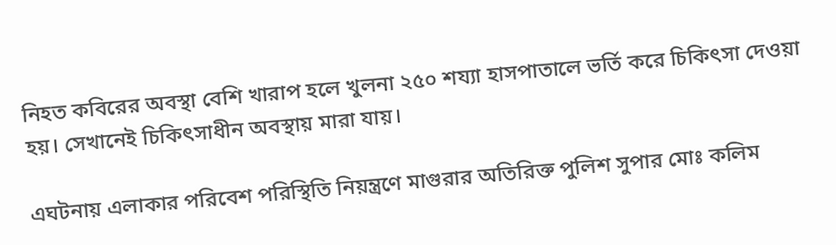নিহত কবিরের অবস্থা বেশি খারাপ হলে খুলনা ২৫০ শয্যা হাসপাতালে ভর্তি করে চিকিৎসা দেওয়া হয়। সেখানেই চিকিৎসাধীন অবস্থায় মারা যায়।

এঘটনায় এলাকার পরিবেশ পরিস্থিতি নিয়ন্ত্রণে মাগুরার অতিরিক্ত পুলিশ সুপার মোঃ কলিম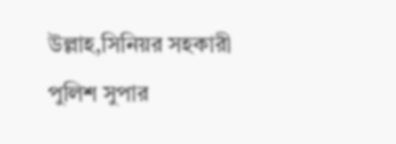উল্লাহ,সিনিয়র সহকারী পুলিশ সুপার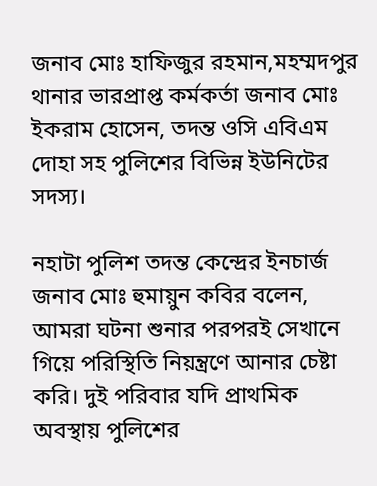জনাব মোঃ হাফিজুর রহমান,মহম্মদপুর থানার ভারপ্রাপ্ত কর্মকর্তা জনাব মোঃ ইকরাম হোসেন, তদন্ত ওসি এবিএম দোহা সহ পুলিশের বিভিন্ন ইউনিটের সদস্য।

নহাটা পুলিশ তদন্ত কেন্দ্রের ইনচার্জ জনাব মোঃ হুমায়ুন কবির বলেন, আমরা ঘটনা শুনার পরপরই সেখানে গিয়ে পরিস্থিতি নিয়ন্ত্রণে আনার চেষ্টা করি। দুই পরিবার যদি প্রাথমিক অবস্থায় পুলিশের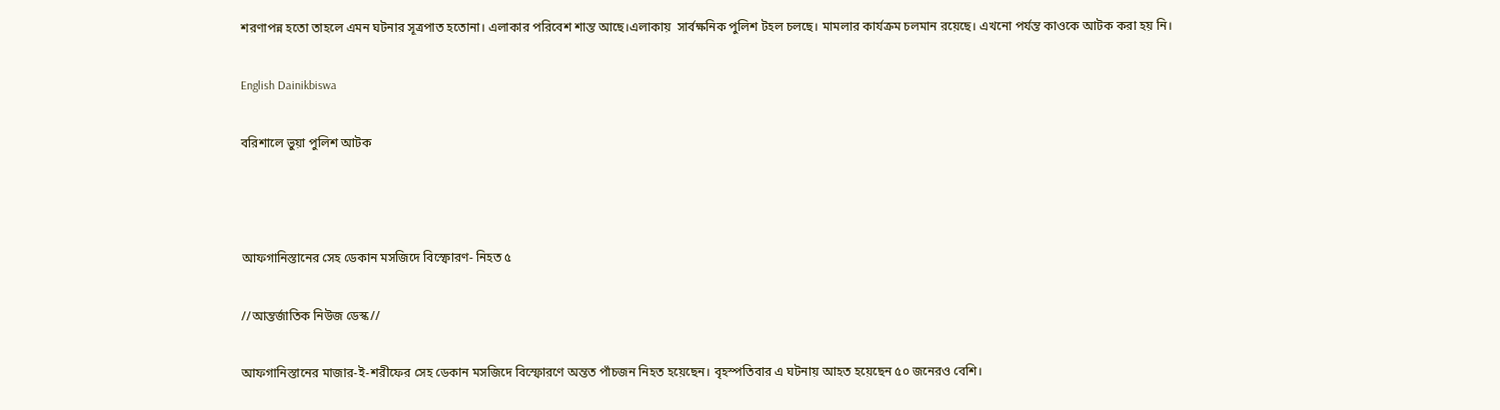শরণাপন্ন হতো তাহলে এমন ঘটনার সূত্রপাত হতোনা। এলাকার পরিবেশ শান্ত আছে।এলাকায়  সার্বক্ষনিক পুলিশ টহল চলছে। মামলার কার্যক্রম চলমান রয়েছে। এখনো পর্যন্ত কাওকে আটক করা হয় নি।

English Dainikbiswa

বরিশালে ভুয়া পুলিশ আটক



আফগানিস্তানের সেহ ডেকান মসজিদে বিস্ফোরণ- নিহত ৫

//আন্তর্জাতিক নিউজ ডেস্ক//

আফগানিস্তানের মাজার-ই-শরীফের সেহ ডেকান মসজিদে বিস্ফোরণে অন্তত পাঁচজন নিহত হয়েছেন। বৃহস্পতিবার এ ঘটনায় আহত হয়েছেন ৫০ জনেরও বেশি।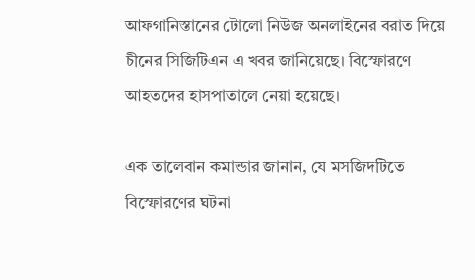আফগানিস্তানের টোলো নিউজ অনলাইনের বরাত দিয়ে চীনের সিজিটিএন এ খবর জানিয়েছে। বিস্ফোরণে আহতদের হাসপাতালে নেয়া হয়েছে।

এক তালেবান কমান্ডার জানান, যে মসজিদটিতে বিস্ফোরণের ঘটনা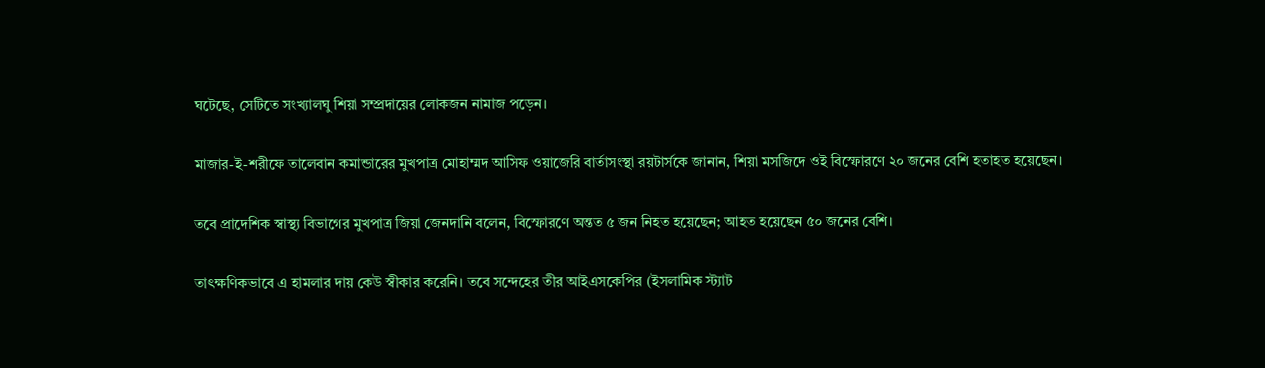ঘটেছে, সেটিতে সংখ্যালঘু শিয়া সম্প্রদায়ের লোকজন নামাজ পড়েন।

মাজার-ই-শরীফে তালেবান কমান্ডারের মুখপাত্র মোহাম্মদ আসিফ ওয়াজেরি বার্তাসংস্থা রয়টার্সকে জানান, শিয়া মসজিদে ওই বিস্ফোরণে ২০ জনের বেশি হতাহত হয়েছেন।

তবে প্রাদেশিক স্বাস্থ্য বিভাগের মুখপাত্র জিয়া জেনদানি বলেন, বিস্ফোরণে অন্তত ৫ জন নিহত হয়েছেন; আহত হয়েছেন ৫০ জনের বেশি।

তাৎক্ষণিকভাবে এ হামলার দায় কেউ স্বীকার করেনি। তবে সন্দেহের তীর আইএসকেপির (ইসলামিক স্ট্যাট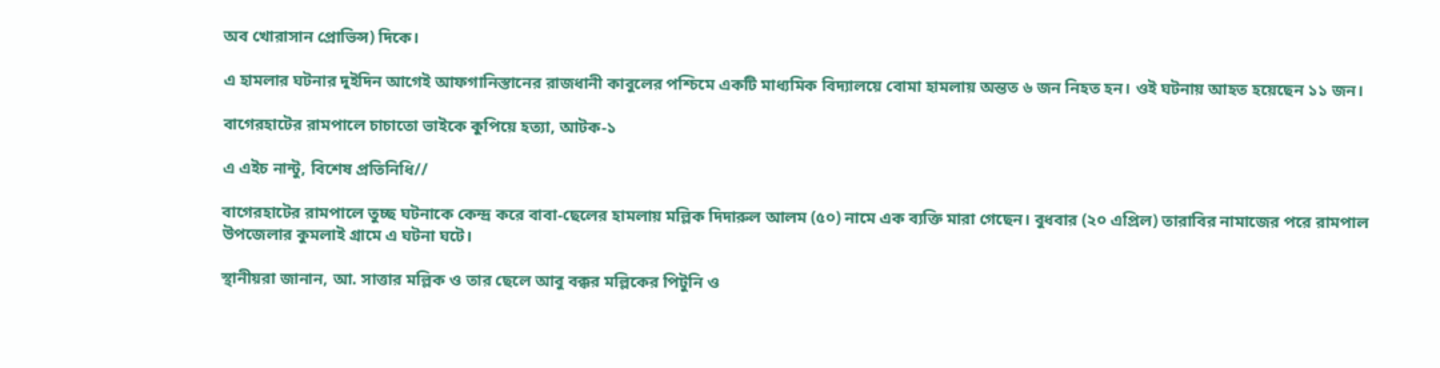অব খোরাসান প্রোভিন্স) দিকে।

এ হামলার ঘটনার দুইদিন আগেই আফগানিস্তানের রাজধানী কাবুলের পশ্চিমে একটি মাধ্যমিক বিদ্যালয়ে বোমা হামলায় অন্তত ৬ জন নিহত হন। ওই ঘটনায় আহত হয়েছেন ১১ জন।

বাগেরহাটের রামপালে চাচাতো ভাইকে কুপিয়ে হত‍্যা, আটক-১

এ এইচ নান্টু, বিশেষ প্রতিনিধি//

বাগেরহাটের রামপালে তুচ্ছ ঘটনাকে কেন্দ্র করে বাবা-ছেলের হামলায় মল্লিক দিদারুল আলম (৫০) নামে এক ব্যক্তি মারা গেছেন। বুধবার (২০ এপ্রিল) তারাবির নামাজের পরে রামপাল উপজেলার কুমলাই গ্রামে এ ঘটনা ঘটে।

স্থানীয়রা জানান, আ. সাত্তার মল্লিক ও তার ছেলে আবু বক্কর মল্লিকের পিটুনি ও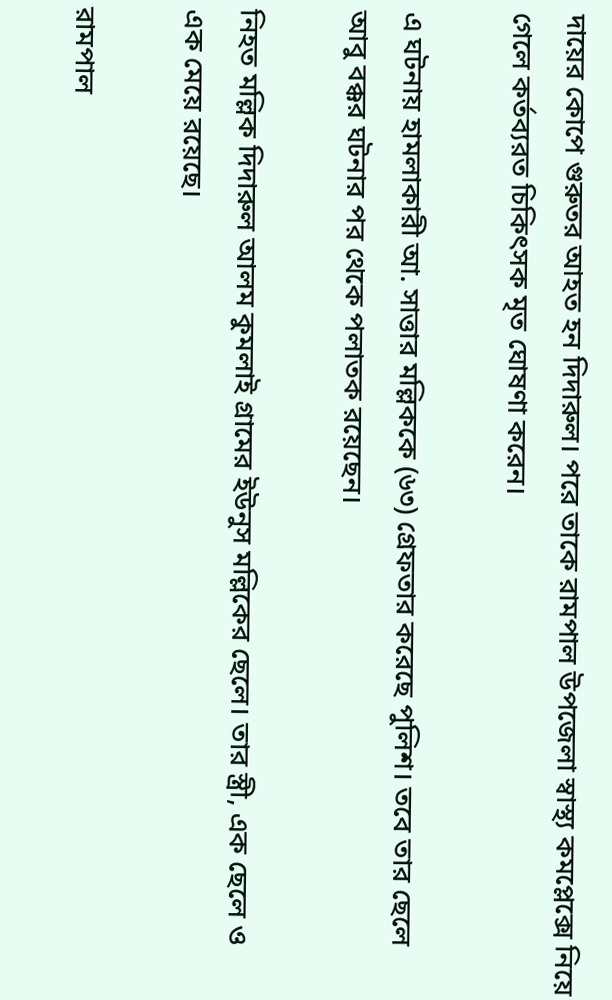দায়ের কোপে গুরুতর আহত হন দিদারুল। পরে তাকে রামপাল উপজেলা স্বাস্থ্য কমপ্লেক্সে নিয়ে গেলে কর্তব্যরত চিকিৎসক মৃত ঘোষণা করেন।

এ ঘটনায় হামলাকারী আ. সাত্তার মল্লিককে (৬৩) গ্রেফতার করেছে পুলিশ। তবে তার ছেলে আবু বক্কর ঘটনার পর থেকে পলাতক রয়েছেন।

নিহত মল্লিক দিদারুল আলম কুমলাই গ্রামের ইউনুস মল্লিকের ছেলে। তার স্ত্রী, এক ছেলে ও এক মেয়ে রয়েছে।

রামপাল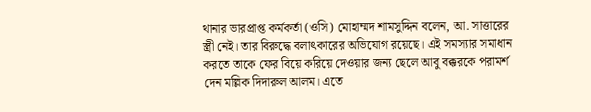থানার ভারপ্রাপ্ত কর্মকর্তা (ওসি) মোহাম্মদ শামসুদ্দিন বলেন, আ. সাত্তারের স্ত্রী নেই। তার বিরুদ্ধে বলাৎকারের অভিযোগ রয়েছে। এই সমস্যার সমাধান করতে তাকে ফের বিয়ে করিয়ে দেওয়ার জন্য ছেলে আবু বক্করকে পরামর্শ দেন মল্লিক দিদারুল আলম। এতে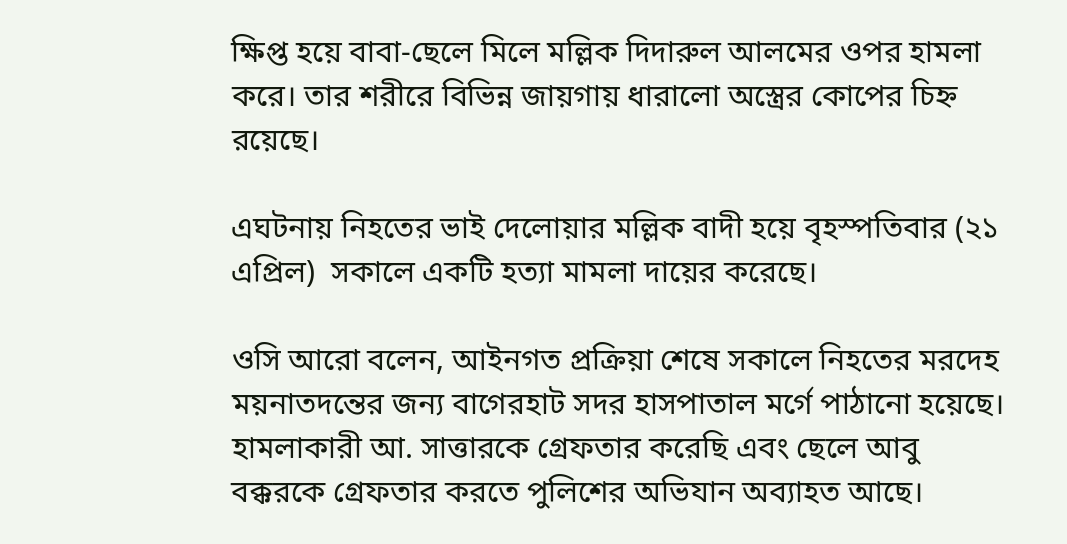ক্ষিপ্ত হয়ে বাবা-ছেলে মিলে মল্লিক দিদারুল আলমের ওপর হামলা করে। তার শরীরে বিভিন্ন জায়গায় ধারালো অস্ত্রের কোপের চিহ্ন রয়েছে।

এঘটনায় নিহতের ভাই দেলোয়ার মল্লিক বাদী হয়ে বৃহস্পতিবার (২১ এপ্রিল)  সকালে একটি হত‍্যা মামলা দায়ের করেছে।

ওসি আরো বলেন, আইনগত প্রক্রিয়া শেষে সকালে নিহতের মরদেহ ময়নাতদন্তের জন্য বাগেরহাট সদর হাসপাতাল মর্গে পাঠানো হয়েছে।  হামলাকারী আ. সাত্তারকে গ্রেফতার করেছি এবং ছেলে আবু বক্করকে গ্রেফতার করতে পুলিশের অভিযান অব‍্যাহত আছে।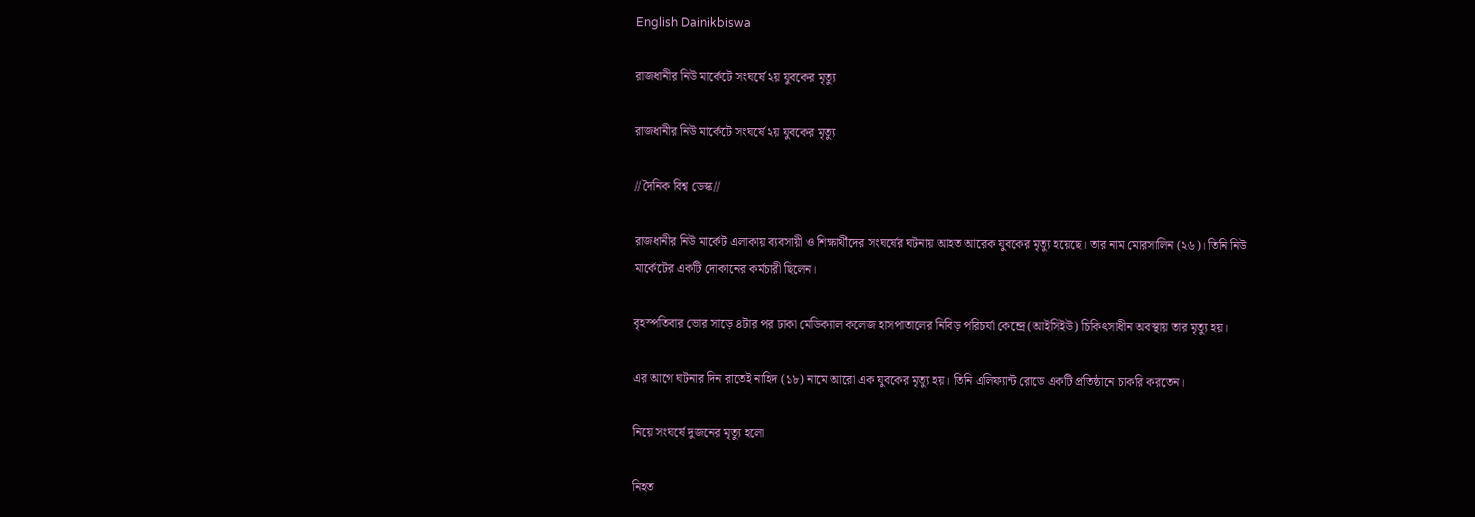English Dainikbiswa

রাজধানীর নিউ মার্কেটে সংঘর্ষে ২য় যুবকের মৃত্যু

রাজধানীর নিউ মার্কেটে সংঘর্ষে ২য় যুবকের মৃত্যু

//দৈনিক বিশ্ব ডেস্ক//

রাজধানীর নিউ মার্কেট এলাকায় ব্যবসায়ী ও শিক্ষার্থীদের সংঘর্ষের ঘটনায় আহত আরেক যুবকের মৃত্যু হয়েছে। তার নাম মোরসালিন (২৬)। তিনি নিউ মার্কেটের একটি দোকানের কর্মচারী ছিলেন।

বৃহস্পতিবার ভোর সাড়ে ৪টার পর ঢাকা মেডিক্যাল কলেজ হাসপাতালের নিবিড় পরিচর্যা কেন্দ্রে (আইসিইউ) চিকিৎসাধীন অবস্থায় তার মৃত্যু হয়।

এর আগে ঘটনার দিন রাতেই নাহিদ (১৮) নামে আরো এক যুবকের মৃত্যু হয়। তিনি এলিফ্যান্ট রোডে একটি প্রতিষ্ঠানে চাকরি করতেন।

নিয়ে সংঘর্ষে দুজনের মৃত্যু হলো

নিহত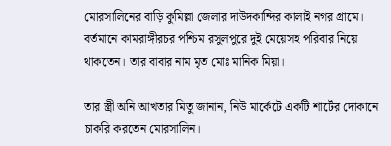মোরসালিনের বাড়ি কুমিল্লা জেলার দাউদকান্দির কালাই নগর গ্রামে। বর্তমানে কামরাঙ্গীরচর পশ্চিম রসুলপুরে দুই মেয়েসহ পরিবার নিয়ে থাকতেন। তার বাবার নাম মৃত মোঃ মানিক মিয়া।

তার স্ত্রী অনি আখতার মিতু জানান, নিউ মার্কেটে একটি শার্টের দোকানে চাকরি করতেন মোরসালিন।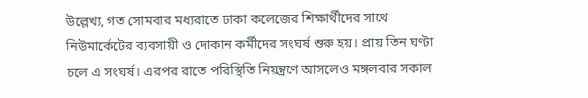উল্লেখ্য, গত সোমবার মধ্যরাতে ঢাকা কলেজের শিক্ষার্থীদের সাথে নিউমার্কেটের ব্যবসায়ী ও দোকান কর্মীদের সংঘর্ষ শুরু হয়। প্রায় তিন ঘণ্টা চলে এ সংঘর্ষ। এরপর রাতে পরিস্থিতি নিয়ন্ত্রণে আসলেও মঙ্গলবার সকাল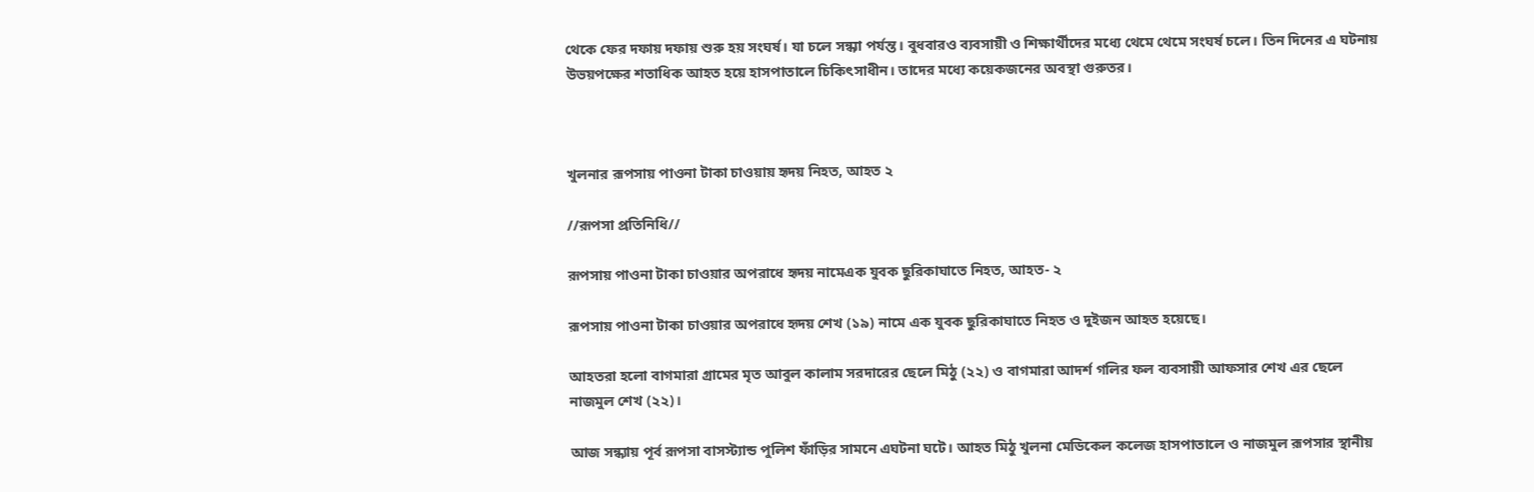থেকে ফের দফায় দফায় শুরু হয় সংঘর্ষ। যা চলে সন্ধ্যা পর্যন্ত। বুধবারও ব্যবসায়ী ও শিক্ষার্থীদের মধ্যে থেমে থেমে সংঘর্ষ চলে। তিন দিনের এ ঘটনায় উভয়পক্ষের শতাধিক আহত হয়ে হাসপাতালে চিকিৎসাধীন। তাদের মধ্যে কয়েকজনের অবস্থা গুরুতর।



খুলনার রূপসায় পাওনা টাকা চাওয়ায় হৃদয় নিহত, আহত ২

//রূপসা প্রতিনিধি//

রূপসায় পাওনা টাকা চাওয়ার অপরাধে হৃদয় নামেএক যুবক ছুরিকাঘাতে নিহত, আহত- ২

রূপসায় পাওনা টাকা চাওয়ার অপরাধে হৃদয় শেখ (১৯) নামে এক যুবক ছুরিকাঘাতে নিহত ও দুইজন আহত হয়েছে।

আহতরা হলো বাগমারা গ্রামের মৃত আবুল কালাম সরদারের ছেলে মিঠু (২২) ও বাগমারা আদর্শ গলির ফল ব্যবসায়ী আফসার শেখ এর ছেলে নাজমুল শেখ (২২)।

আজ সন্ধ্যায় পূর্ব রূপসা বাসস্ট্যান্ড পুলিশ ফাঁড়ির সামনে এঘটনা ঘটে। আহত মিঠু খুলনা মেডিকেল কলেজ হাসপাতালে ও নাজমুল রূপসার স্থানীয়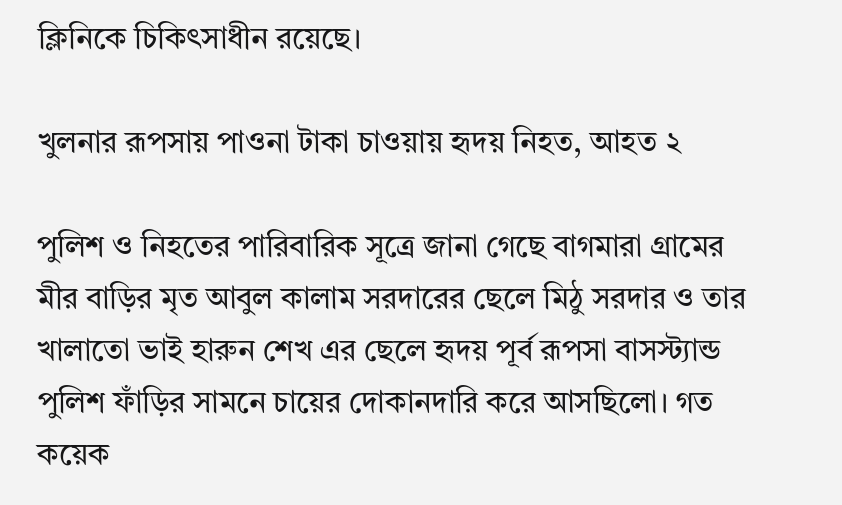ক্লিনিকে চিকিৎসাধীন রয়েছে।

খুলনার রূপসায় পাওনা টাকা চাওয়ায় হৃদয় নিহত, আহত ২

পুলিশ ও নিহতের পারিবারিক সূত্রে জানা গেছে বাগমারা গ্রামের মীর বাড়ির মৃত আবুল কালাম সরদারের ছেলে মিঠু সরদার ও তার খালাতো ভাই হারুন শেখ এর ছেলে হৃদয় পূর্ব রূপসা বাসস্ট্যান্ড পুলিশ ফাঁড়ির সামনে চায়ের দোকানদারি করে আসছিলো। গত কয়েক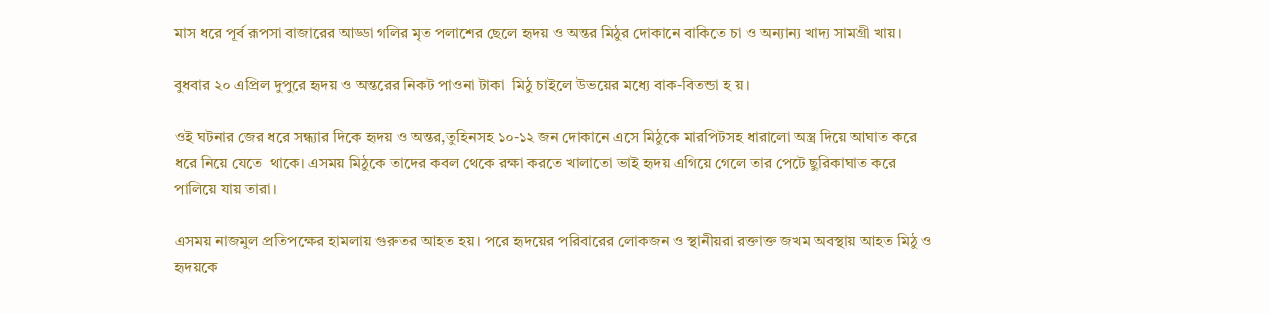মাস ধরে পূর্ব রূপসা বাজারের আড্ডা গলির মৃত পলাশের ছেলে হৃদয় ও অন্তর মিঠুর দোকানে বাকিতে চা ও অন্যান্য খাদ্য সামগ্রী খায়।

বুধবার ২০ এপ্রিল দুপুরে হৃদয় ও অন্তরের নিকট পাওনা টাকা  মিঠু চাইলে উভয়ের মধ্যে বাক-বিতন্ডা হ য়।

ওই ঘটনার জের ধরে সন্ধ্যার দিকে হৃদয় ও অন্তর,তুহিনসহ ১০-১২ জন দোকানে এসে মিঠুকে মারপিটসহ ধারালো অস্ত্র দিয়ে আঘাত করে ধরে নিয়ে যেতে  থাকে। এসময় মিঠুকে তাদের কবল থেকে রক্ষা করতে খালাতো ভাই হৃদয় এগিয়ে গেলে তার পেটে ছুরিকাঘাত করে পালিয়ে যায় তারা।

এসময় নাজমুল প্রতিপক্ষের হামলায় গুরুতর আহত হয়। পরে হৃদয়ের পরিবারের লোকজন ও স্থানীয়রা রক্তাক্ত জখম অবস্থায় আহত মিঠু ও হৃদয়কে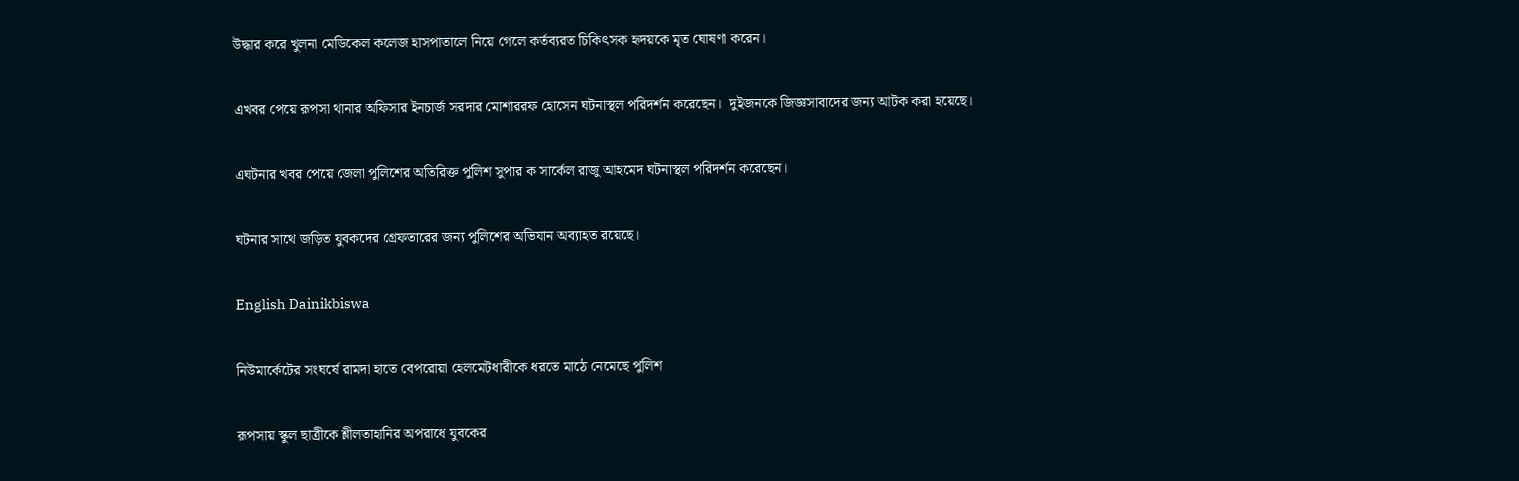উদ্ধার করে খুলনা মেডিকেল কলেজ হাসপাতালে নিয়ে গেলে কর্তব্যরত চিকিৎসক হৃদয়কে মৃত ঘোষণা করেন।

এখবর পেয়ে রূপসা থানার অফিসার ইনচার্জ সরদার মোশাররফ হোসেন ঘটনাস্থল পরিদর্শন করেছেন।  দুইজনকে জিজ্ঞসাবাদের জন‍্য আটক করা হয়েছে।

এঘটনার খবর পেয়ে জেলা পুলিশের অতিরিক্ত পুলিশ সুপার ক সার্কেল রাজু আহমেদ ঘটনাস্থল পরিদর্শন করেছেন।

ঘটনার সাথে জড়িত যুবকদের গ্রেফতারের জন্য পুলিশের অভিযান অব্যাহত রয়েছে।

English Dainikbiswa

নিউমার্কেটের সংঘর্ষে রামদা হাতে বেপরোয়া হেলমেটধারীকে ধরতে মাঠে নেমেছে পুলিশ

রূপসায় স্কুল ছাত্রীকে শ্লীলতাহানির অপরাধে যুবকের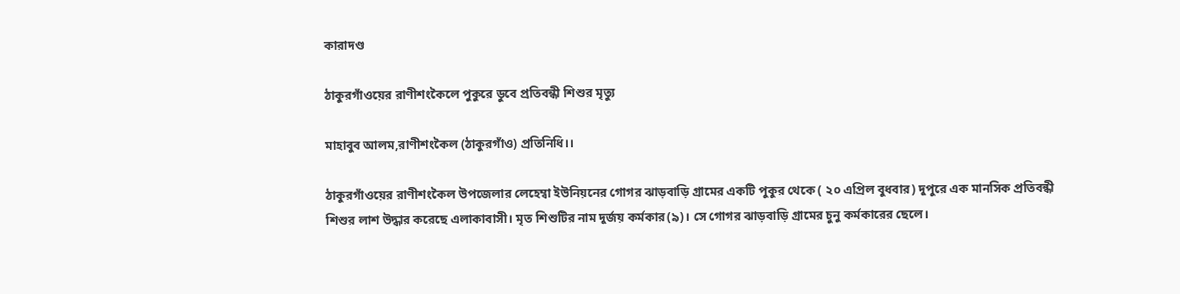কারাদণ্ড

ঠাকুরগাঁওয়ের রাণীশংকৈলে পুকুরে ডুবে প্রতিবন্ধী শিশুর মৃত্যু

মাহাবুব আলম,রাণীশংকৈল (ঠাকুরগাঁও) প্রতিনিধি।।

ঠাকুরগাঁওয়ের রাণীশংকৈল উপজেলার লেহেম্বা ইউনিয়নের গোগর ঝাড়বাড়ি গ্রামের একটি পুকুর থেকে ( ২০ এপ্রিল বুধবার) দুপুরে এক মানসিক প্রতিবন্ধী শিশুর লাশ উদ্ধার করেছে এলাকাবাসী। মৃত শিশুটির নাম দুর্জয় কর্মকার(৯)। সে গোগর ঝাড়বাড়ি গ্রামের চুনু কর্মকারের ছেলে।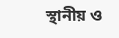স্থানীয় ও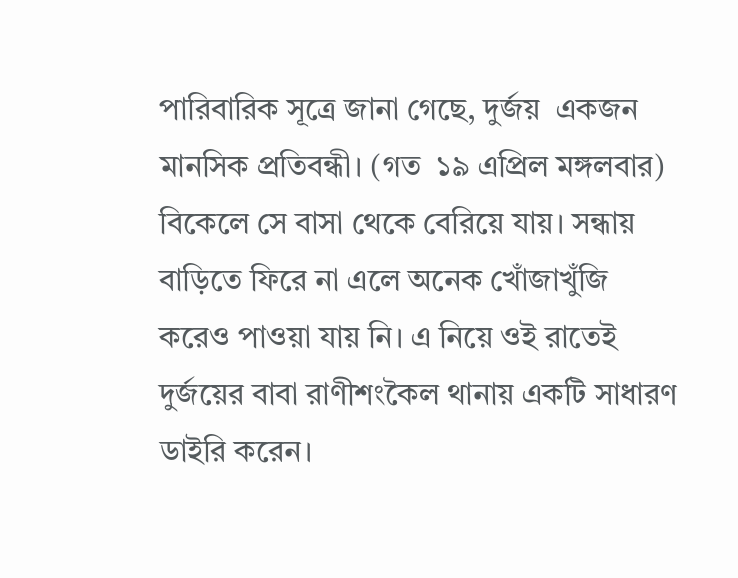পারিবারিক সূত্রে জানা গেছে, দুর্জয়  একজন মানসিক প্রতিবন্ধী। (গত  ১৯ এপ্রিল মঙ্গলবার)  বিকেলে সে বাসা থেকে বেরিয়ে যায়। সন্ধায় বাড়িতে ফিরে না এলে অনেক খোঁজাখুঁজি করেও পাওয়া যায় নি। এ নিয়ে ওই রাতেই দুর্জয়ের বাবা রাণীশংকৈল থানায় একটি সাধারণ ডাইরি করেন।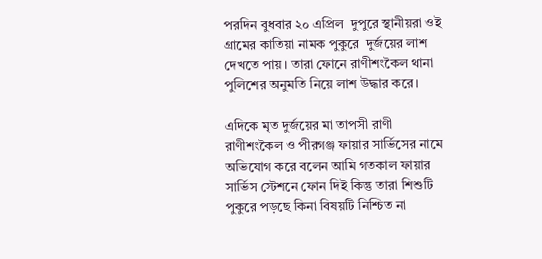পরদিন বুধবার ২০ এপ্রিল  দুপুরে স্থানীয়রা ওই গ্রামের কাতিয়া নামক পুকুরে  দুর্জয়ের লাশ দেখতে পায়। তারা ফোনে রাণীশংকৈল থানা পুলিশের অনুমতি নিয়ে লাশ উদ্ধার করে।

এদিকে মৃত দুর্জয়ের মা তাপসী রাণী  রাণীশংকৈল ও পীরগঞ্জ ফায়ার সার্ভিসের নামে অভিযোগ করে বলেন আমি গতকাল ফায়ার সার্ভিস স্টেশনে ফোন দিই কিন্তু তারা শিশুটি পুকুরে পড়ছে কিনা বিষয়টি নিশ্চিত না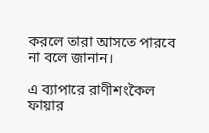করলে তারা আসতে পারবে না বলে জানান।

এ ব্যাপারে রাণীশংকৈল ফায়ার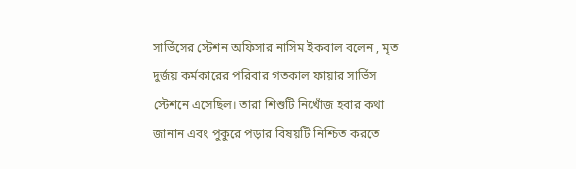সার্ভিসের স্টেশন অফিসার নাসিম ইকবাল বলেন , মৃত দুর্জয় কর্মকারের পরিবার গতকাল ফায়ার সার্ভিস স্টেশনে এসেছিল। তারা শিশুটি নিখোঁজ হবার কথা জানান এবং পুকুরে পড়ার বিষয়টি নিশ্চিত করতে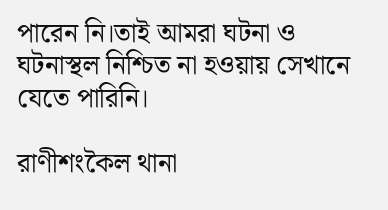পারেন নি।তাই আমরা ঘটনা ও ঘটনাস্থল নিশ্চিত না হওয়ায় সেখানে যেতে পারিনি।

রাণীশংকৈল থানা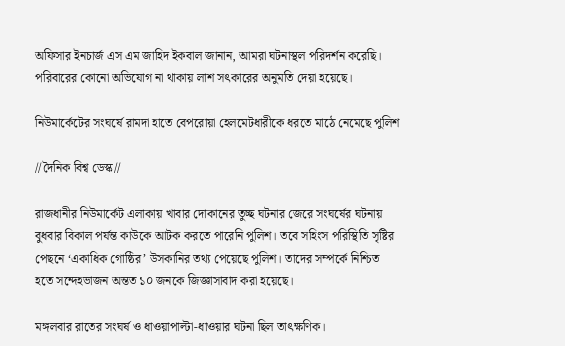অফিসার ইনচার্জ এস এম জাহিদ ইকবাল জানান, আমরা ঘটনাস্থল পরিদর্শন করেছি। পরিবারের কোনো অভিযোগ না থাকায় লাশ সৎকারের অনুমতি দেয়া হয়েছে।

নিউমার্কেটের সংঘর্ষে রামদা হাতে বেপরোয়া হেলমেটধারীকে ধরতে মাঠে নেমেছে পুলিশ

//দৈনিক বিশ্ব ডেস্ক//

রাজধানীর নিউমার্কেট এলাকায় খাবার দোকানের তুচ্ছ ঘটনার জেরে সংঘর্ষের ঘটনায় বুধবার বিকাল পর্যন্ত কাউকে আটক করতে পারেনি পুলিশ। তবে সহিংস পরিস্থিতি সৃষ্টির পেছনে ‘একাধিক গোষ্ঠির’ উসকানির তথ্য পেয়েছে পুলিশ। তাদের সম্পর্কে নিশ্চিত হতে সন্দেহভাজন অন্তত ১০ জনকে জিজ্ঞাসাবাদ করা হয়েছে।

মঙ্গলবার রাতের সংঘর্ষ ও ধাওয়াপাল্টা-ধাওয়ার ঘটনা ছিল তাৎক্ষণিক।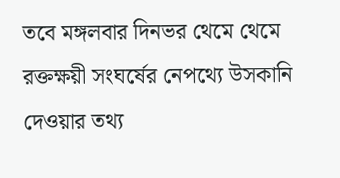তবে মঙ্গলবার দিনভর থেমে থেমে রক্তক্ষয়ী সংঘর্ষের নেপথ্যে উসকানি দেওয়ার তথ্য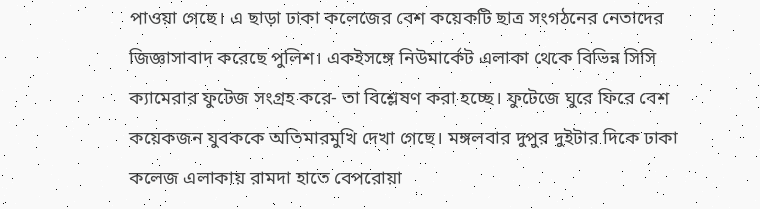পাওয়া গেছে। এ ছাড়া ঢাকা কলেজের বেশ কয়েকটি ছাত্র সংগঠনের নেতাদের জিজ্ঞাসাবাদ করেছে পুলিশ। একইসঙ্গে নিউমার্কেট এলাকা থেকে বিভিন্ন সিসি ক্যামেরার ফুটেজ সংগ্রহ করে- তা বিশ্লেষণ করা হচ্ছে। ফুটেজে ঘুরে ফিরে বেশ কয়েকজন যুবককে অতিমারমুখি দেখা গেছে। মঙ্গলবার দুপুর দুইটার দিকে ঢাকা কলেজ এলাকায় রামদা হাতে বেপরোয়া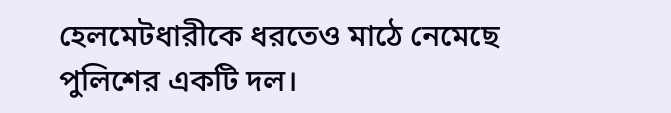হেলমেটধারীকে ধরতেও মাঠে নেমেছে পুলিশের একটি দল।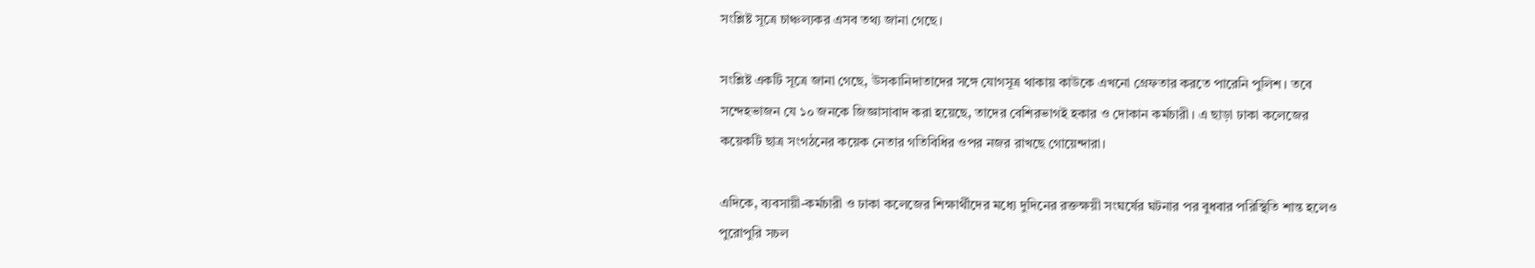সংশ্লিষ্ট সূত্রে চাঞ্চল্যকর এসব তথ্য জানা গেছে।

সংশ্লিষ্ট একটি সূত্রে জানা গেছে, উসকানিদাতাদের সঙ্গে যোগসূত্র থাকায় কাউকে এখনো গ্রেফতার করতে পারেনি পুলিশ। তবে সন্দেহভাজন যে ১০ জনকে জিজ্ঞাসাবাদ করা হয়েছে, তাদের বেশিরভাগই হকার ও দোকান কর্মচারী। এ ছাড়া ঢাকা কলেজের কয়েকটি ছাত্র সংগঠনের কয়েক নেতার গতিবিধির ওপর নজর রাখছে গোয়েন্দারা।

এদিকে, ব্যবসায়ী-কর্মচারী ও ঢাকা কলেজের শিক্ষার্থীদের মধ্যে দুদিনের রক্তক্ষয়ী সংঘর্ষের ঘটনার পর বুধবার পরিস্থিতি শান্ত হলেও পুরোপুরি সচল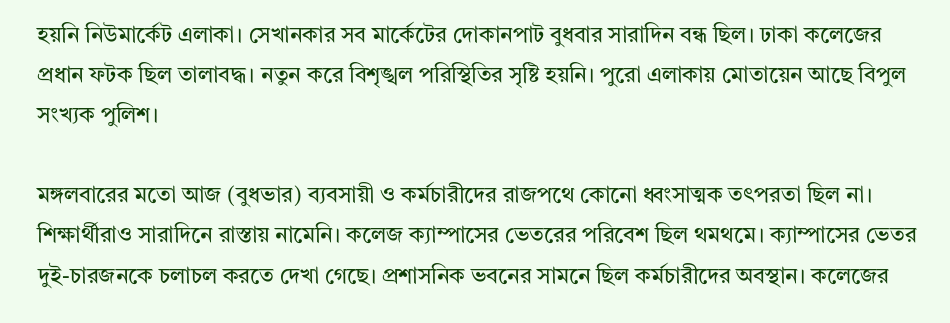হয়নি নিউমার্কেট এলাকা। সেখানকার সব মার্কেটের দোকানপাট বুধবার সারাদিন বন্ধ ছিল। ঢাকা কলেজের প্রধান ফটক ছিল তালাবদ্ধ। নতুন করে বিশৃঙ্খল পরিস্থিতির সৃষ্টি হয়নি। পুরো এলাকায় মোতায়েন আছে বিপুল সংখ্যক পুলিশ।

মঙ্গলবারের মতো আজ (বুধভার) ব্যবসায়ী ও কর্মচারীদের রাজপথে কোনো ধ্বংসাত্মক তৎপরতা ছিল না। শিক্ষার্থীরাও সারাদিনে রাস্তায় নামেনি। কলেজ ক্যাম্পাসের ভেতরের পরিবেশ ছিল থমথমে। ক্যাম্পাসের ভেতর দুই-চারজনকে চলাচল করতে দেখা গেছে। প্রশাসনিক ভবনের সামনে ছিল কর্মচারীদের অবস্থান। কলেজের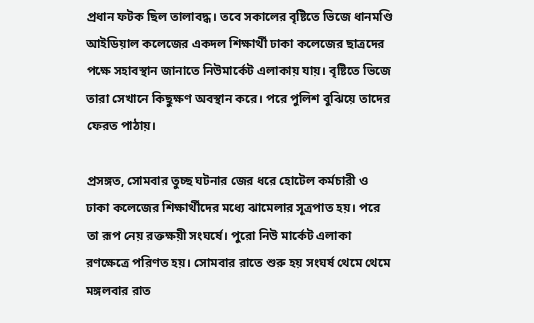প্রধান ফটক ছিল তালাবদ্ধ। তবে সকালের বৃষ্টিতে ভিজে ধানমণ্ডি আইডিয়াল কলেজের একদল শিক্ষার্থী ঢাকা কলেজের ছাত্রদের পক্ষে সহাবস্থান জানাতে নিউমার্কেট এলাকায় যায়। বৃষ্টিতে ভিজে তারা সেখানে কিছুক্ষণ অবস্থান করে। পরে পুলিশ বুঝিয়ে তাদের ফেরত পাঠায়।

প্রসঙ্গত, সোমবার তুচ্ছ ঘটনার জের ধরে হোটেল কর্মচারী ও ঢাকা কলেজের শিক্ষার্থীদের মধ্যে ঝামেলার সূত্রপাত হয়। পরে তা রূপ নেয় রক্তক্ষয়ী সংঘর্ষে। পুরো নিউ মার্কেট এলাকা রণক্ষেত্রে পরিণত হয়। সোমবার রাতে শুরু হয় সংঘর্ষ থেমে থেমে মঙ্গলবার রাত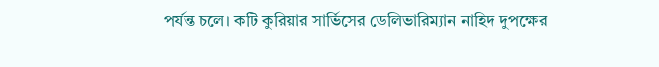পর্যন্ত চলে। কটি কুরিয়ার সার্ভিসের ডেলিভারিম্যান নাহিদ দুপক্ষের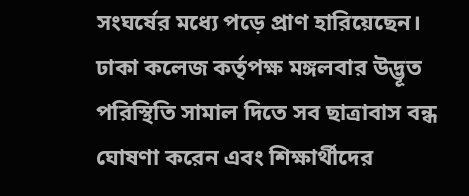সংঘর্ষের মধ্যে পড়ে প্রাণ হারিয়েছেন। ঢাকা কলেজ কর্তৃপক্ষ মঙ্গলবার উদ্ভূত পরিস্থিতি সামাল দিতে সব ছাত্রাবাস বন্ধ ঘোষণা করেন এবং শিক্ষার্থীদের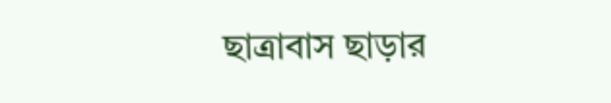ছাত্রাবাস ছাড়ার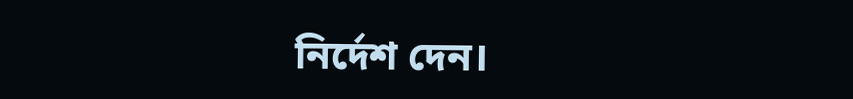নির্দেশ দেন।